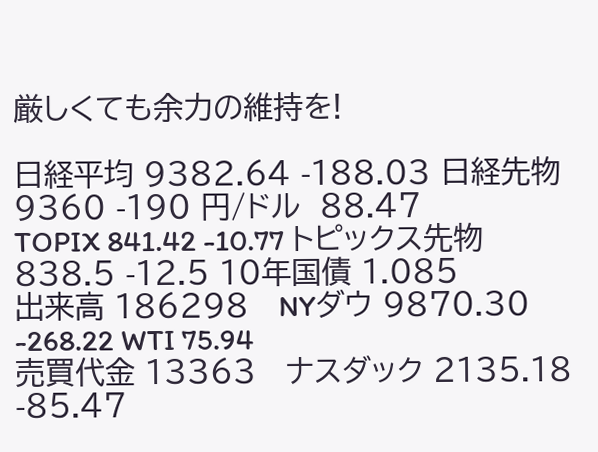厳しくても余力の維持を!

日経平均 9382.64 -188.03 日経先物 9360 -190 円/ドル  88.47
TOPIX 841.42 -10.77 トピックス先物 838.5 -12.5 10年国債 1.085
出来高 186298   NYダウ 9870.30 -268.22 WTI 75.94
売買代金 13363   ナスダック 2135.18 -85.47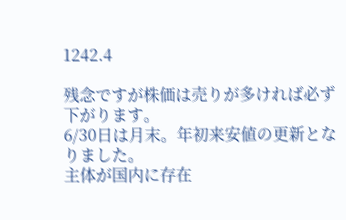1242.4

残念ですが株価は売りが多ければ必ず下がります。
6/30日は月末。年初来安値の更新となりました。
主体が国内に存在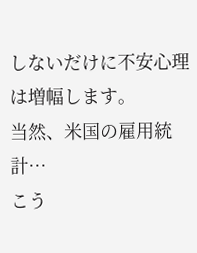しないだけに不安心理は増幅します。
当然、米国の雇用統計…
こう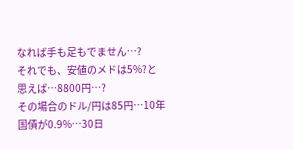なれば手も足もでません…?
それでも、安値のメドは5%?と思えば…8800円…?
その場合のドル/円は85円…10年国債が0.9%…30日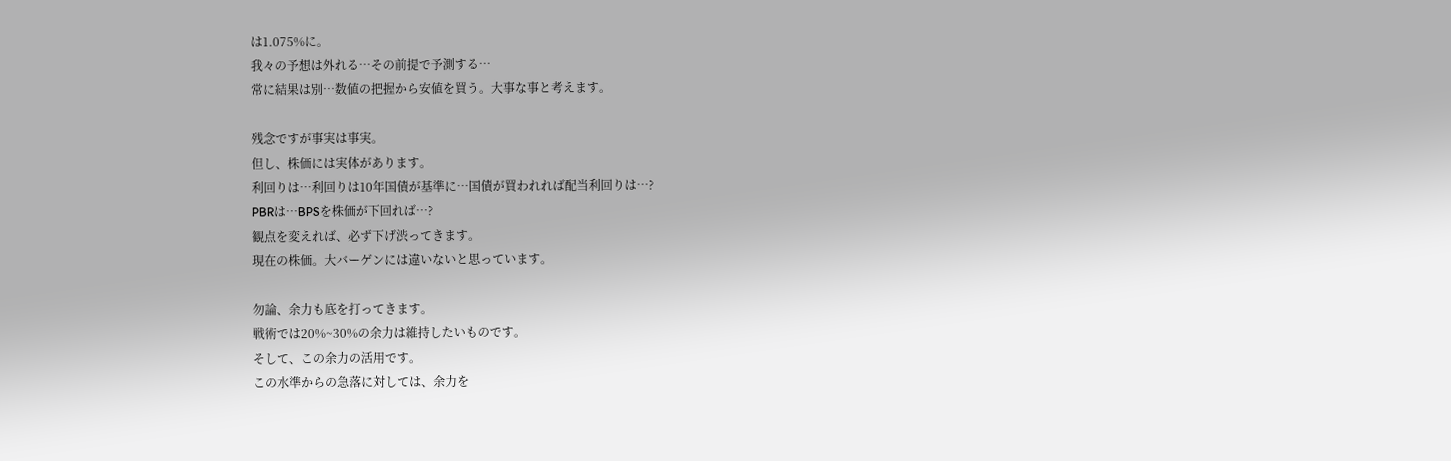は1.075%に。
我々の予想は外れる…その前提で予測する…
常に結果は別…数値の把握から安値を買う。大事な事と考えます。

残念ですが事実は事実。
但し、株価には実体があります。
利回りは…利回りは10年国債が基準に…国債が買われれば配当利回りは…?
PBRは…BPSを株価が下回れば…?
観点を変えれば、必ず下げ渋ってきます。
現在の株価。大バーゲンには違いないと思っています。

勿論、余力も底を打ってきます。
戦術では20%~30%の余力は維持したいものです。
そして、この余力の活用です。
この水準からの急落に対しては、余力を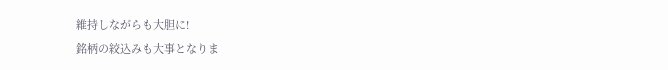維持しながらも大胆に!
銘柄の絞込みも大事となりま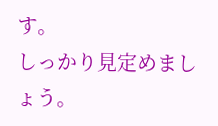す。
しっかり見定めましょう。